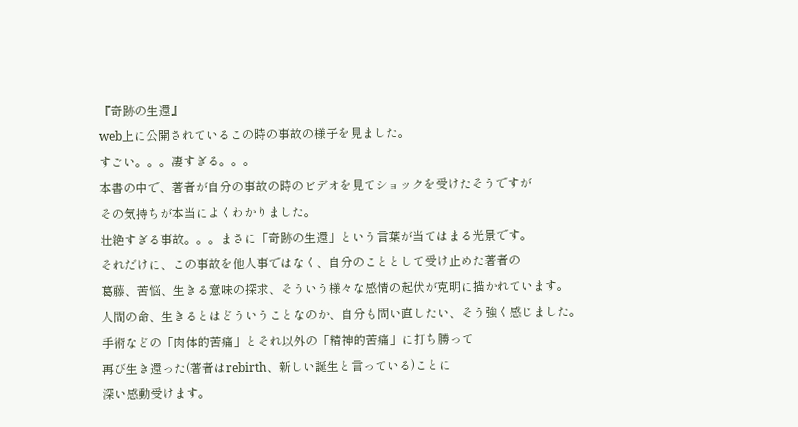『奇跡の生還』
web上に公開されているこの時の事故の様子を見ました。
すごい。。。凄すぎる。。。
本書の中で、著者が自分の事故の時のビデオを見てショックを受けたそうですが
その気持ちが本当によくわかりました。
壮絶すぎる事故。。。まさに「奇跡の生還」という言葉が当てはまる光景です。
それだけに、この事故を他人事ではなく、自分のこととして受け止めた著者の
葛藤、苦悩、生きる意味の探求、そういう様々な感情の起伏が克明に描かれています。
人間の命、生きるとはどういうことなのか、自分も問い直したい、そう強く感じました。
手術などの「肉体的苦痛」とそれ以外の「精神的苦痛」に打ち勝って
再び生き還った(著者はrebirth、新しい誕生と言っている)ことに
深い感動受けます。